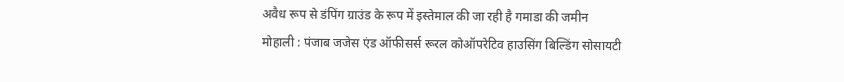अवैध रूप से डंपिंग ग्राउंड के रूप में इस्तेमाल की जा रही है गमाडा की जमीन
मोहाली : पंजाब जजेस एंड ऑफीसर्स रूरल कोऑपरेटिव हाउसिंग बिल्डिंग सोसायटी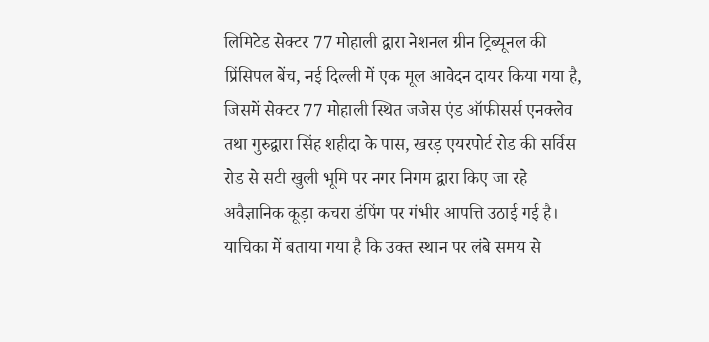लिमिटेड सेक्टर 77 मोहाली द्वारा नेशनल ग्रीन ट्रिब्यूनल की प्रिंसिपल बेंच, नई दिल्ली में एक मूल आवेदन दायर किया गया है, जिसमें सेक्टर 77 मोहाली स्थित जजेस एंड ऑफीसर्स एनक्लेव तथा गुरुद्वारा सिंह शहीदा के पास, खरड़ एयरपोर्ट रोड की सर्विस रोड से सटी खुली भूमि पर नगर निगम द्वारा किए जा रहे अवैज्ञानिक कूड़ा कचरा डंपिंग पर गंभीर आपत्ति उठाई गई है। याचिका में बताया गया है कि उक्त स्थान पर लंबे समय से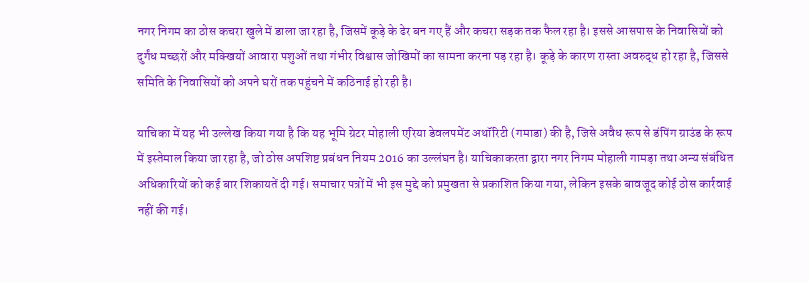नगर निगम का ठोस कचरा खुले में डाला जा रहा है, जिसमें कूड़े के ढेर बन गए हैं और कचरा सड़क तक फैल रहा है। इससे आसपास के निवासियों को दुर्गंध मच्छरों और मक्खियों आवारा पशुओं तथा गंभीर विश्वास जोखिमों का सामना करना पड़ रहा है। कूड़े के कारण रास्ता अवरुद्ध हो रहा है, जिससे समिति के निवासियों को अपने घरों तक पहुंचने में कठिनाई हो रही है।

याचिका में यह भी उल्लेख किया गया है कि यह भूमि ग्रेटर मोहाली एरिया डेवलपमेंट अथॉरिटी (गमाडा) की है, जिसे अवैध रूप से डंपिंग ग्राउंड के रूप में इस्तेमाल किया जा रहा है, जो ठोस अपशिष्ट प्रबंधन नियम 2016 का उल्लंघन है। याचिकाकरता द्वारा नगर निगम मोहाली गामड़ा तथा अन्य संबंधित अधिकारियों को कई बार शिकायतें दी गई। समाचार पत्रों में भी इस मुद्दे को प्रमुखता से प्रकाशित किया गया, लेकिन इसके बावजूद कोई ठोस कार्रवाई नहीं की गई।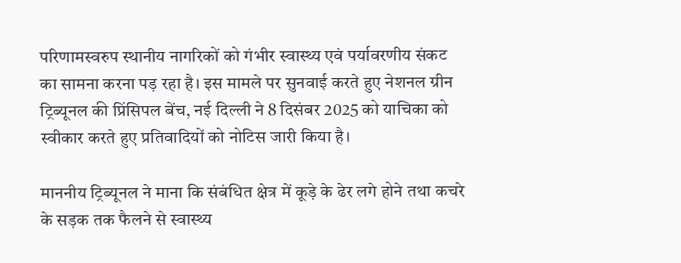परिणामस्वरुप स्थानीय नागरिकों को गंभीर स्वास्थ्य एवं पर्यावरणीय संकट का सामना करना पड़ रहा है। इस मामले पर सुनवाई करते हुए नेशनल ग्रीन ट्रिब्यूनल की प्रिंसिपल बेंच, नई दिल्ली ने 8 दिसंबर 2025 को याचिका को स्वीकार करते हुए प्रतिवादियों को नोटिस जारी किया है।

माननीय ट्रिब्यूनल ने माना कि संबंधित क्षेत्र में कूड़े के ढेर लगे होने तथा कचरे के सड़क तक फैलने से स्वास्थ्य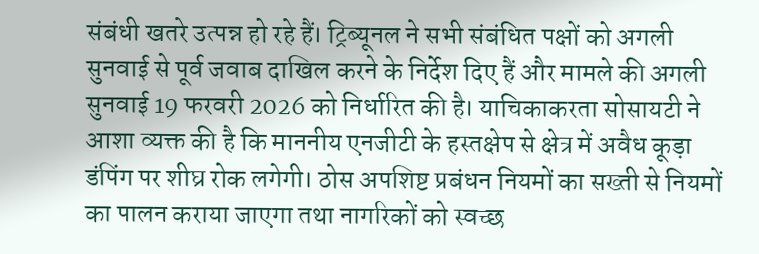संबंधी खतरे उत्पन्न हो रहे हैं। ट्रिब्यूनल ने सभी संबंधित पक्षों को अगली सुनवाई से पूर्व जवाब दाखिल करने के निर्देश दिए हैं और मामले की अगली सुनवाई 19 फरवरी 2026 को निर्धारित की है। याचिकाकरता सोसायटी ने आशा व्यक्त की है कि माननीय एनजीटी के हस्तक्षेप से क्षेत्र में अवैध कूड़ा डंपिंग पर शीघ्र रोक लगेगी। ठोस अपशिष्ट प्रबंधन नियमों का सख्ती से नियमों का पालन कराया जाएगा तथा नागरिकों को स्वच्छ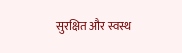सुरक्षित और स्वस्थ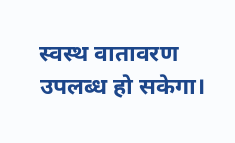स्वस्थ वातावरण उपलब्ध हो सकेगा।